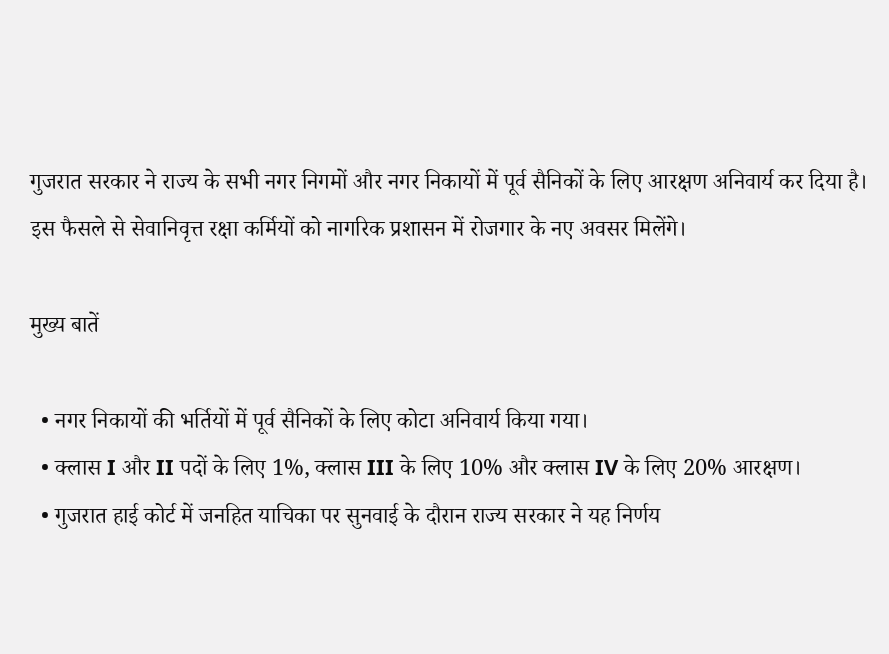गुजरात सरकार ने राज्य के सभी नगर निगमों और नगर निकायों में पूर्व सैनिकों के लिए आरक्षण अनिवार्य कर दिया है। इस फैसले से सेवानिवृत्त रक्षा कर्मियों को नागरिक प्रशासन में रोजगार के नए अवसर मिलेंगे।

मुख्य बातें

  • नगर निकायों की भर्तियों में पूर्व सैनिकों के लिए कोटा अनिवार्य किया गया।
  • क्लास I और II पदों के लिए 1%, क्लास III के लिए 10% और क्लास IV के लिए 20% आरक्षण।
  • गुजरात हाई कोर्ट में जनहित याचिका पर सुनवाई के दौरान राज्य सरकार ने यह निर्णय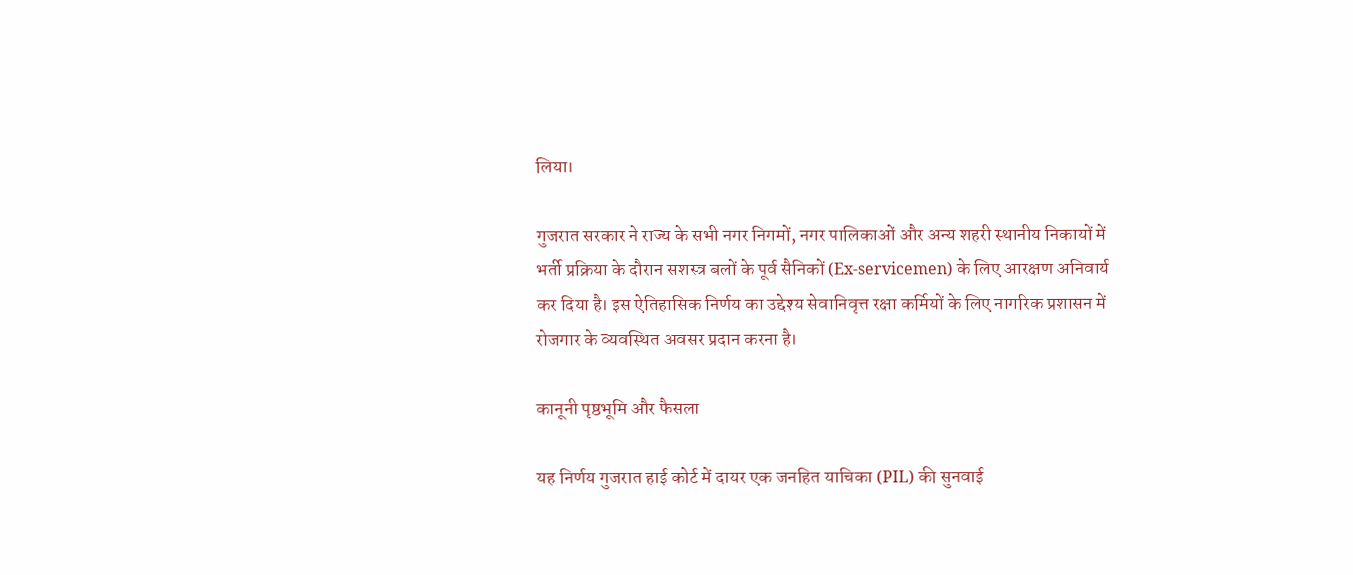लिया।

गुजरात सरकार ने राज्य के सभी नगर निगमों, नगर पालिकाओं और अन्य शहरी स्थानीय निकायों में भर्ती प्रक्रिया के दौरान सशस्त्र बलों के पूर्व सैनिकों (Ex-servicemen) के लिए आरक्षण अनिवार्य कर दिया है। इस ऐतिहासिक निर्णय का उद्देश्य सेवानिवृत्त रक्षा कर्मियों के लिए नागरिक प्रशासन में रोजगार के व्यवस्थित अवसर प्रदान करना है।

कानूनी पृष्ठभूमि और फैसला

यह निर्णय गुजरात हाई कोर्ट में दायर एक जनहित याचिका (PIL) की सुनवाई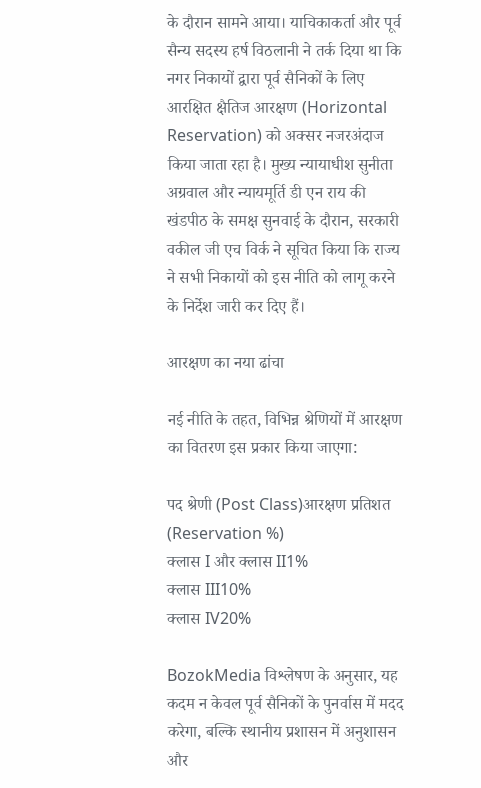के दौरान सामने आया। याचिकाकर्ता और पूर्व सैन्य सदस्य हर्ष विठलानी ने तर्क दिया था कि नगर निकायों द्वारा पूर्व सैनिकों के लिए आरक्षित क्षैतिज आरक्षण (Horizontal Reservation) को अक्सर नजरअंदाज किया जाता रहा है। मुख्य न्यायाधीश सुनीता अग्रवाल और न्यायमूर्ति डी एन राय की खंडपीठ के समक्ष सुनवाई के दौरान, सरकारी वकील जी एच विर्क ने सूचित किया कि राज्य ने सभी निकायों को इस नीति को लागू करने के निर्देश जारी कर दिए हैं।

आरक्षण का नया ढांचा

नई नीति के तहत, विभिन्न श्रेणियों में आरक्षण का वितरण इस प्रकार किया जाएगा:

पद श्रेणी (Post Class)आरक्षण प्रतिशत (Reservation %)
क्लास I और क्लास II1%
क्लास III10%
क्लास IV20%

BozokMedia विश्लेषण के अनुसार, यह कदम न केवल पूर्व सैनिकों के पुनर्वास में मदद करेगा, बल्कि स्थानीय प्रशासन में अनुशासन और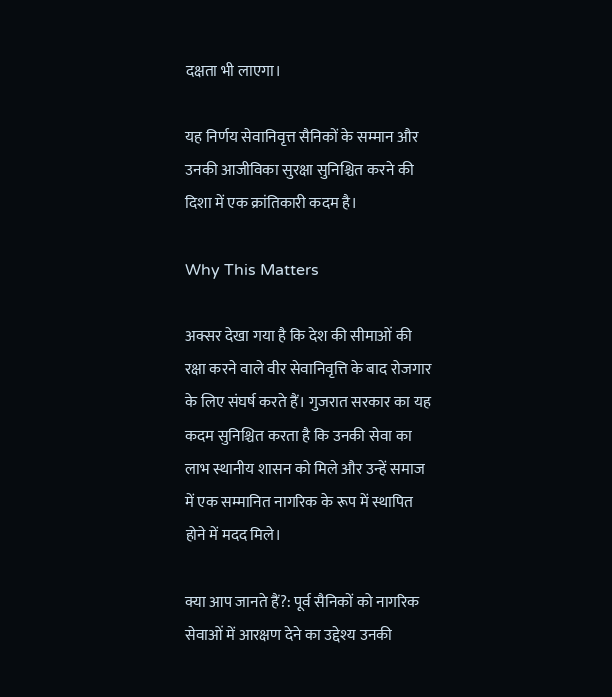दक्षता भी लाएगा।

यह निर्णय सेवानिवृत्त सैनिकों के सम्मान और उनकी आजीविका सुरक्षा सुनिश्चित करने की दिशा में एक क्रांतिकारी कदम है।

Why This Matters

अक्सर देखा गया है कि देश की सीमाओं की रक्षा करने वाले वीर सेवानिवृत्ति के बाद रोजगार के लिए संघर्ष करते हैं। गुजरात सरकार का यह कदम सुनिश्चित करता है कि उनकी सेवा का लाभ स्थानीय शासन को मिले और उन्हें समाज में एक सम्मानित नागरिक के रूप में स्थापित होने में मदद मिले।

क्या आप जानते हैं?: पूर्व सैनिकों को नागरिक सेवाओं में आरक्षण देने का उद्देश्य उनकी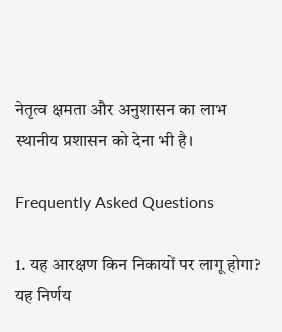नेतृत्व क्षमता और अनुशासन का लाभ स्थानीय प्रशासन को देना भी है।

Frequently Asked Questions

1. यह आरक्षण किन निकायों पर लागू होगा?
यह निर्णय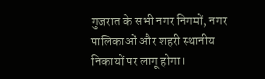गुजरात के सभी नगर निगमों, नगर पालिकाओं और शहरी स्थानीय निकायों पर लागू होगा।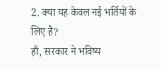2. क्या यह केवल नई भर्तियों के लिए है?
हाँ, सरकार ने भविष्य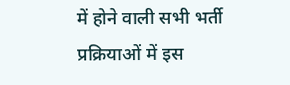में होने वाली सभी भर्ती प्रक्रियाओं में इस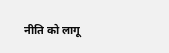नीति को लागू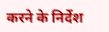करने के निर्देश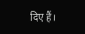दिए हैं।